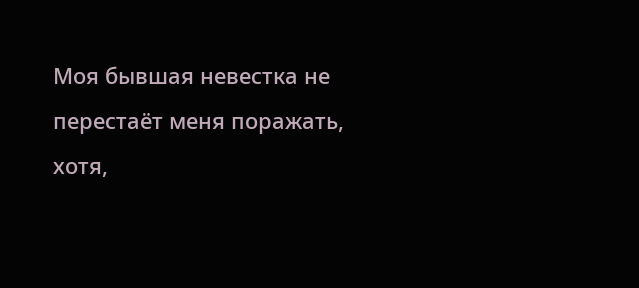Моя бывшая невестка не перестаёт меня поражать, хотя,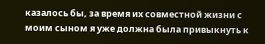казалось бы, за время их совместной жизни с моим сыном я уже должна была привыкнуть к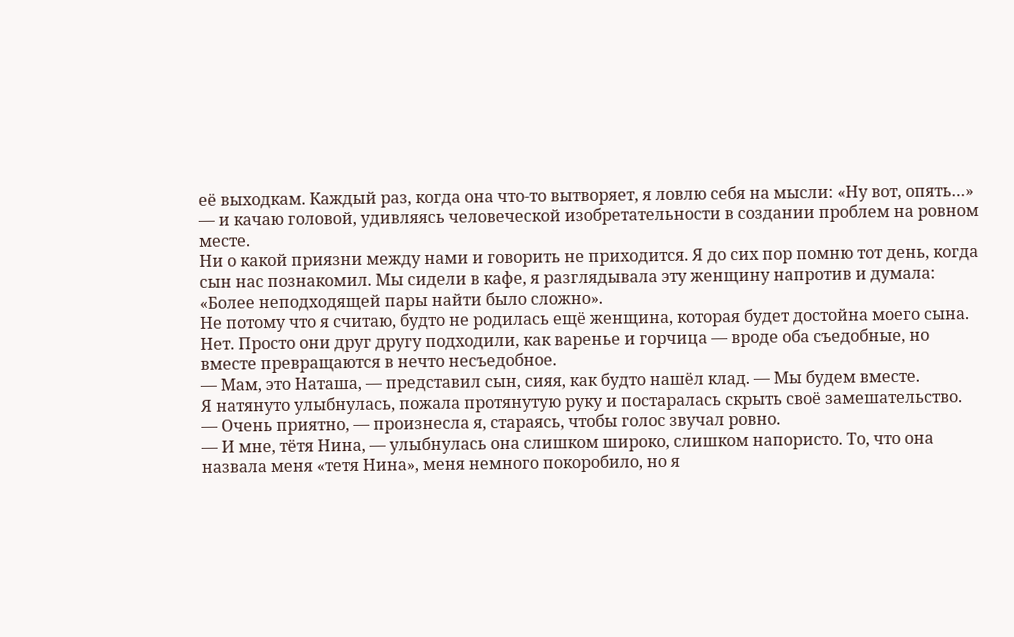её выходкам. Каждый раз, когда она что‑то вытворяет, я ловлю себя на мысли: «Ну вот, опять…» — и качаю головой, удивляясь человеческой изобретательности в создании проблем на ровном месте.
Ни о какой приязни между нами и говорить не приходится. Я до сих пор помню тот день, когда сын нас познакомил. Мы сидели в кафе, я разглядывала эту женщину напротив и думала: «Более неподходящей пары найти было сложно».
Не потому что я считаю, будто не родилась ещё женщина, которая будет достойна моего сына. Нет. Просто они друг другу подходили, как варенье и горчица — вроде оба съедобные, но вместе превращаются в нечто несъедобное.
— Мам, это Наташа, — представил сын, сияя, как будто нашёл клад. — Мы будем вместе.
Я натянуто улыбнулась, пожала протянутую руку и постаралась скрыть своё замешательство.
— Очень приятно, — произнесла я, стараясь, чтобы голос звучал ровно.
— И мне, тётя Нина, — улыбнулась она слишком широко, слишком напористо. То, что она назвала меня «тетя Нина», меня немного покоробило, но я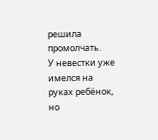решила промолчать.
У невестки уже имелся на руках ребёнок, но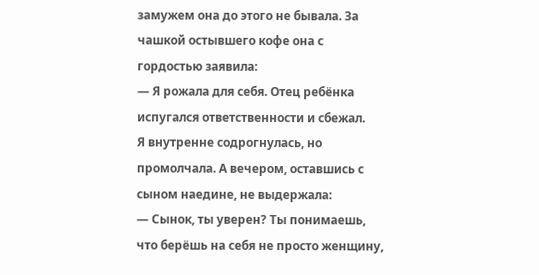замужем она до этого не бывала. За чашкой остывшего кофе она с гордостью заявила:
— Я рожала для себя. Отец ребёнка испугался ответственности и сбежал.
Я внутренне содрогнулась, но промолчала. А вечером, оставшись с сыном наедине, не выдержала:
— Сынок, ты уверен? Ты понимаешь, что берёшь на себя не просто женщину,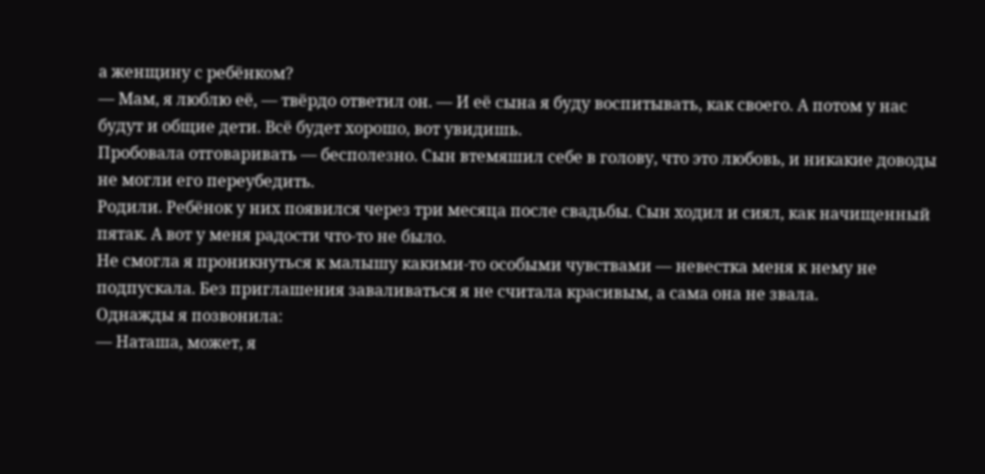а женщину с ребёнком?
— Мам, я люблю её, — твёрдо ответил он. — И её сына я буду воспитывать, как своего. А потом у нас будут и общие дети. Всё будет хорошо, вот увидишь.
Пробовала отговаривать — бесполезно. Сын втемяшил себе в голову, что это любовь, и никакие доводы не могли его переубедить.
Родили. Ребёнок у них появился через три месяца после свадьбы. Сын ходил и сиял, как начищенный пятак. А вот у меня радости что‑то не было.
Не смогла я проникнуться к малышу какими‑то особыми чувствами — невестка меня к нему не подпускала. Без приглашения заваливаться я не считала красивым, а сама она не звала.
Однажды я позвонила:
— Наташа, может, я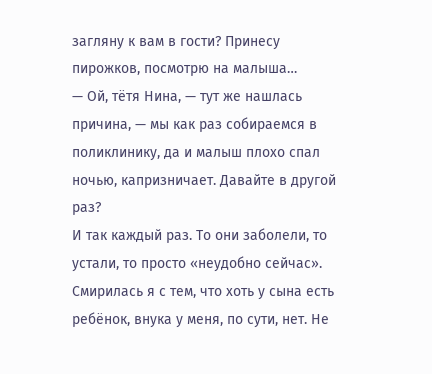загляну к вам в гости? Принесу пирожков, посмотрю на малыша…
— Ой, тётя Нина, — тут же нашлась причина, — мы как раз собираемся в поликлинику, да и малыш плохо спал ночью, капризничает. Давайте в другой раз?
И так каждый раз. То они заболели, то устали, то просто «неудобно сейчас».
Смирилась я с тем, что хоть у сына есть ребёнок, внука у меня, по сути, нет. Не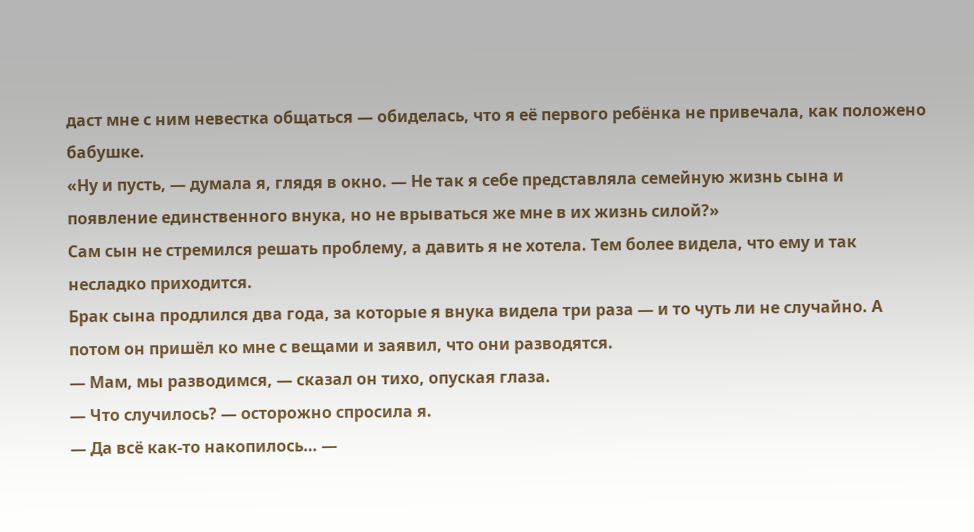даст мне с ним невестка общаться — обиделась, что я её первого ребёнка не привечала, как положено бабушке.
«Ну и пусть, — думала я, глядя в окно. — Не так я себе представляла семейную жизнь сына и появление единственного внука, но не врываться же мне в их жизнь силой?»
Сам сын не стремился решать проблему, а давить я не хотела. Тем более видела, что ему и так несладко приходится.
Брак сына продлился два года, за которые я внука видела три раза — и то чуть ли не случайно. А потом он пришёл ко мне с вещами и заявил, что они разводятся.
— Мам, мы разводимся, — сказал он тихо, опуская глаза.
— Что случилось? — осторожно спросила я.
— Да всё как‑то накопилось… —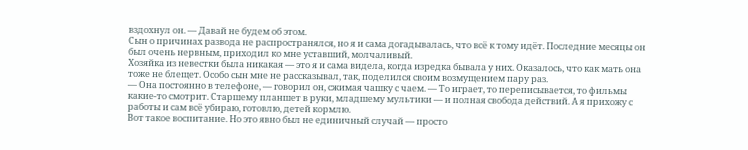вздохнул он. — Давай не будем об этом.
Сын о причинах развода не распространялся, но я и сама догадывалась, что всё к тому идёт. Последние месяцы он был очень нервным, приходил ко мне уставший, молчаливый.
Хозяйка из невестки была никакая — это я и сама видела, когда изредка бывала у них. Оказалось, что как мать она тоже не блещет. Особо сын мне не рассказывал, так, поделился своим возмущением пару раз.
— Она постоянно в телефоне, — говорил он, сжимая чашку с чаем. — То играет, то переписывается, то фильмы какие‑то смотрит. Старшему планшет в руки, младшему мультики — и полная свобода действий. А я прихожу с работы и сам всё убираю, готовлю, детей кормлю.
Вот такое воспитание. Но это явно был не единичный случай — просто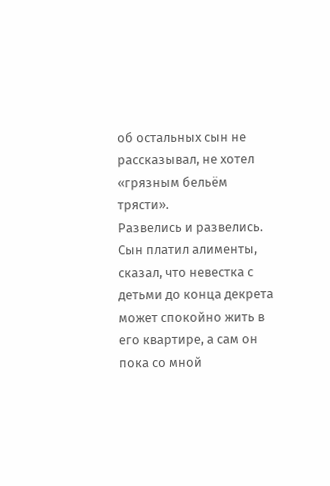об остальных сын не рассказывал, не хотел «грязным бельём трясти».
Развелись и развелись. Сын платил алименты, сказал, что невестка с детьми до конца декрета может спокойно жить в его квартире, а сам он пока со мной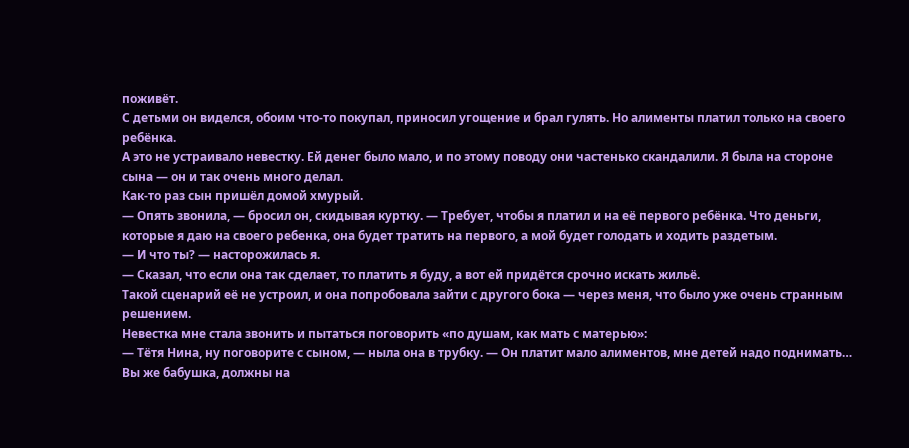поживёт.
С детьми он виделся, обоим что‑то покупал, приносил угощение и брал гулять. Но алименты платил только на своего ребёнка.
А это не устраивало невестку. Ей денег было мало, и по этому поводу они частенько скандалили. Я была на стороне сына — он и так очень много делал.
Как‑то раз сын пришёл домой хмурый.
— Опять звонила, — бросил он, скидывая куртку. — Требует, чтобы я платил и на её первого ребёнка. Что деньги, которые я даю на своего ребенка, она будет тратить на первого, а мой будет голодать и ходить раздетым.
— И что ты? — насторожилась я.
— Сказал, что если она так сделает, то платить я буду, а вот ей придётся срочно искать жильё.
Такой сценарий её не устроил, и она попробовала зайти с другого бока — через меня, что было уже очень странным решением.
Невестка мне стала звонить и пытаться поговорить «по душам, как мать с матерью»:
— Тётя Нина, ну поговорите с сыном, — ныла она в трубку. — Он платит мало алиментов, мне детей надо поднимать… Вы же бабушка, должны на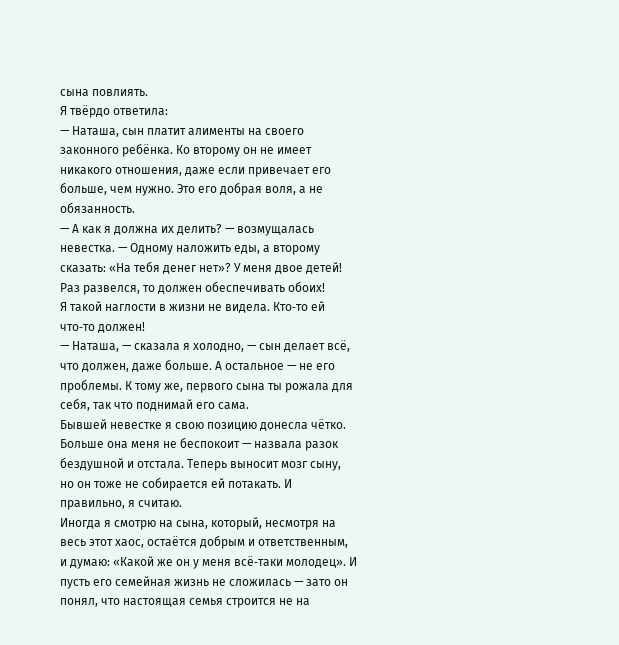сына повлиять.
Я твёрдо ответила:
— Наташа, сын платит алименты на своего законного ребёнка. Ко второму он не имеет никакого отношения, даже если привечает его больше, чем нужно. Это его добрая воля, а не обязанность.
— А как я должна их делить? — возмущалась невестка. — Одному наложить еды, а второму сказать: «На тебя денег нет»? У меня двое детей! Раз развелся, то должен обеспечивать обоих!
Я такой наглости в жизни не видела. Кто‑то ей что‑то должен!
— Наташа, — сказала я холодно, — сын делает всё, что должен, даже больше. А остальное — не его проблемы. К тому же, первого сына ты рожала для себя, так что поднимай его сама.
Бывшей невестке я свою позицию донесла чётко. Больше она меня не беспокоит — назвала разок бездушной и отстала. Теперь выносит мозг сыну, но он тоже не собирается ей потакать. И правильно, я считаю.
Иногда я смотрю на сына, который, несмотря на весь этот хаос, остаётся добрым и ответственным, и думаю: «Какой же он у меня всё‑таки молодец». И пусть его семейная жизнь не сложилась — зато он понял, что настоящая семья строится не на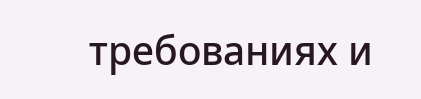требованиях и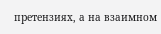претензиях, а на взаимном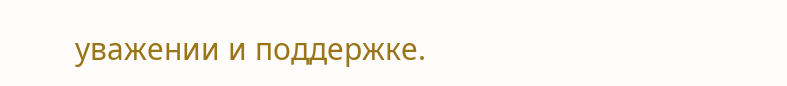уважении и поддержке.